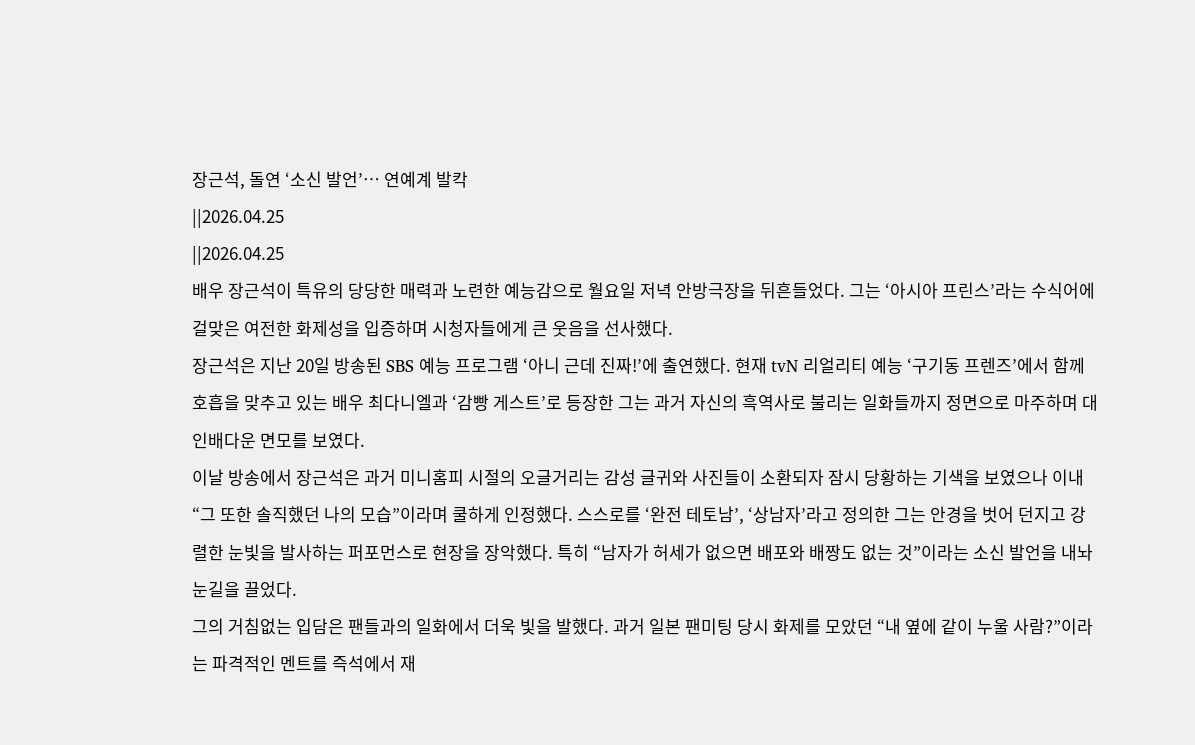장근석, 돌연 ‘소신 발언’… 연예계 발칵
||2026.04.25
||2026.04.25
배우 장근석이 특유의 당당한 매력과 노련한 예능감으로 월요일 저녁 안방극장을 뒤흔들었다. 그는 ‘아시아 프린스’라는 수식어에 걸맞은 여전한 화제성을 입증하며 시청자들에게 큰 웃음을 선사했다.
장근석은 지난 20일 방송된 SBS 예능 프로그램 ‘아니 근데 진짜!’에 출연했다. 현재 tvN 리얼리티 예능 ‘구기동 프렌즈’에서 함께 호흡을 맞추고 있는 배우 최다니엘과 ‘감빵 게스트’로 등장한 그는 과거 자신의 흑역사로 불리는 일화들까지 정면으로 마주하며 대인배다운 면모를 보였다.
이날 방송에서 장근석은 과거 미니홈피 시절의 오글거리는 감성 글귀와 사진들이 소환되자 잠시 당황하는 기색을 보였으나 이내 “그 또한 솔직했던 나의 모습”이라며 쿨하게 인정했다. 스스로를 ‘완전 테토남’, ‘상남자’라고 정의한 그는 안경을 벗어 던지고 강렬한 눈빛을 발사하는 퍼포먼스로 현장을 장악했다. 특히 “남자가 허세가 없으면 배포와 배짱도 없는 것”이라는 소신 발언을 내놔 눈길을 끌었다.
그의 거침없는 입담은 팬들과의 일화에서 더욱 빛을 발했다. 과거 일본 팬미팅 당시 화제를 모았던 “내 옆에 같이 누울 사람?”이라는 파격적인 멘트를 즉석에서 재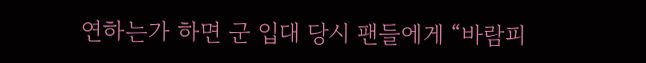연하는가 하면 군 입대 당시 팬들에게 “바람피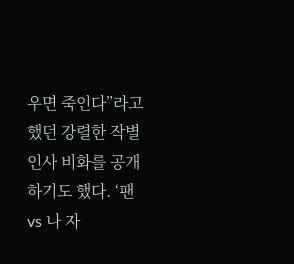우면 죽인다”라고 했던 강렬한 작별 인사 비화를 공개하기도 했다. ‘팬 vs 나 자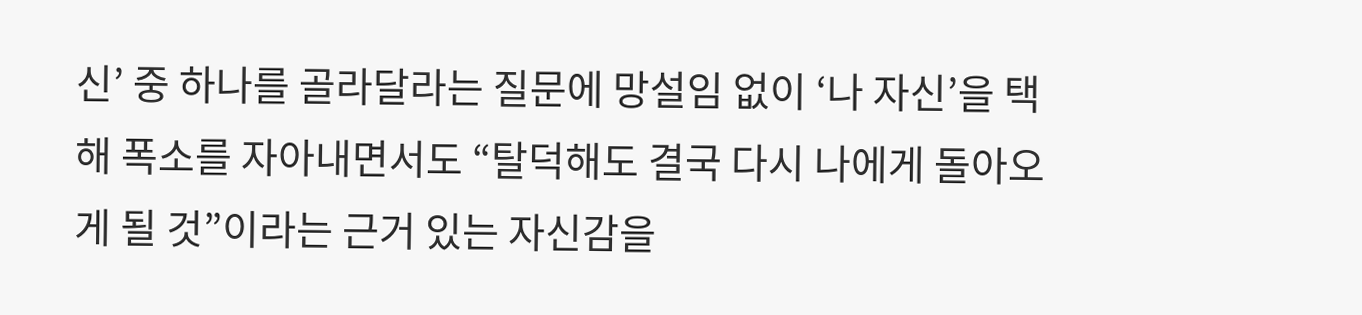신’ 중 하나를 골라달라는 질문에 망설임 없이 ‘나 자신’을 택해 폭소를 자아내면서도 “탈덕해도 결국 다시 나에게 돌아오게 될 것”이라는 근거 있는 자신감을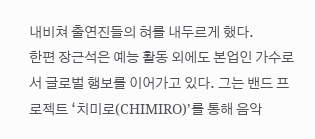내비쳐 출연진들의 혀를 내두르게 했다.
한편 장근석은 예능 활동 외에도 본업인 가수로서 글로벌 행보를 이어가고 있다. 그는 밴드 프로젝트 ‘치미로(CHIMIRO)’를 통해 음악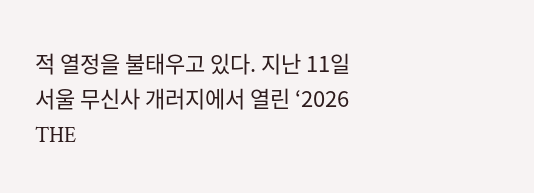적 열정을 불태우고 있다. 지난 11일 서울 무신사 개러지에서 열린 ‘2026 THE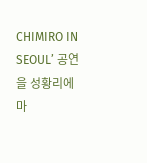CHIMIRO IN SEOUL’ 공연을 성황리에 마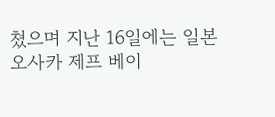쳤으며 지난 16일에는 일본 오사카 제프 베이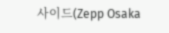사이드(Zepp Osaka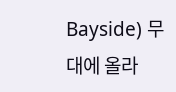Bayside) 무대에 올라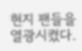현지 팬들을 열광시켰다.